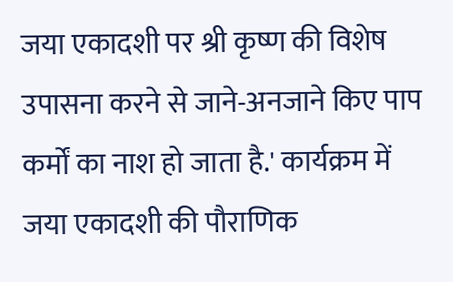जया एकादशी पर श्री कृष्ण की विशेष उपासना करने से जाने-अनजाने किए पाप कर्मों का नाश हो जाता है.' कार्यक्रम में जया एकादशी की पौराणिक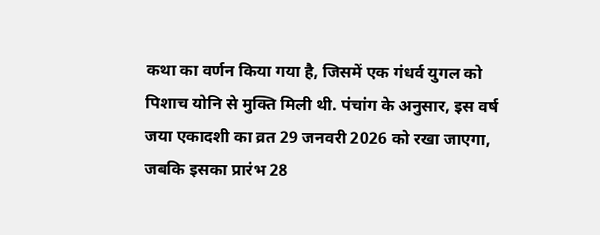कथा का वर्णन किया गया है, जिसमें एक गंधर्व युगल को पिशाच योनि से मुक्ति मिली थी. पंचांग के अनुसार, इस वर्ष जया एकादशी का व्रत 29 जनवरी 2026 को रखा जाएगा, जबकि इसका प्रारंभ 28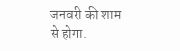जनवरी की शाम से होगा.